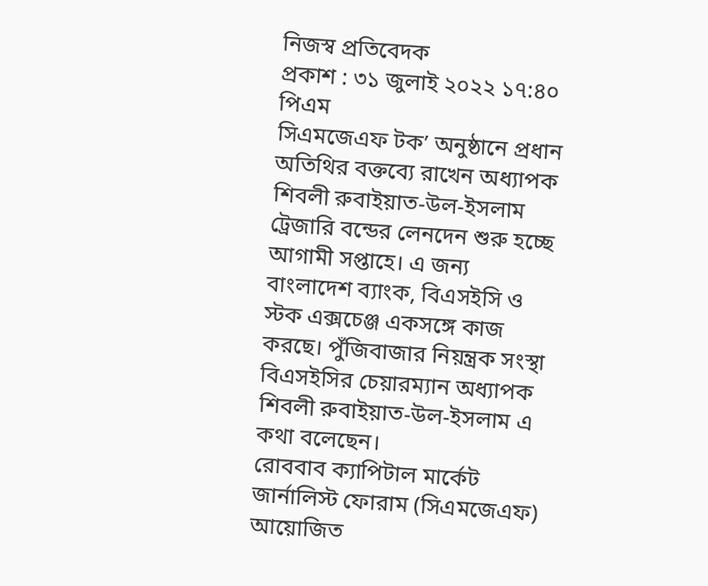নিজস্ব প্রতিবেদক
প্রকাশ : ৩১ জুলাই ২০২২ ১৭:৪০ পিএম
সিএমজেএফ টক’ অনুষ্ঠানে প্রধান অতিথির বক্তব্যে রাখেন অধ্যাপক শিবলী রুবাইয়াত-উল-ইসলাম
ট্রেজারি বন্ডের লেনদেন শুরু হচ্ছে আগামী সপ্তাহে। এ জন্য বাংলাদেশ ব্যাংক, বিএসইসি ও স্টক এক্সচেঞ্জ একসঙ্গে কাজ করছে। পুঁজিবাজার নিয়ন্ত্রক সংস্থা বিএসইসির চেয়ারম্যান অধ্যাপক শিবলী রুবাইয়াত-উল-ইসলাম এ কথা বলেছেন।
রোববাব ক্যাপিটাল মার্কেট জার্নালিস্ট ফোরাম (সিএমজেএফ) আয়োজিত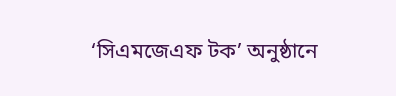‘সিএমজেএফ টক’ অনুষ্ঠানে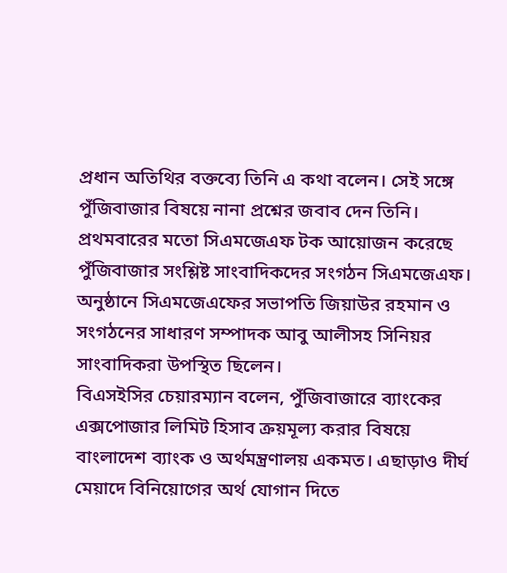প্রধান অতিথির বক্তব্যে তিনি এ কথা বলেন। সেই সঙ্গে পুঁজিবাজার বিষয়ে নানা প্রশ্নের জবাব দেন তিনি।
প্রথমবারের মতো সিএমজেএফ টক আয়োজন করেছে পুঁজিবাজার সংশ্লিষ্ট সাংবাদিকদের সংগঠন সিএমজেএফ। অনুষ্ঠানে সিএমজেএফের সভাপতি জিয়াউর রহমান ও সংগঠনের সাধারণ সম্পাদক আবু আলীসহ সিনিয়র সাংবাদিকরা উপস্থিত ছিলেন।
বিএসইসির চেয়ারম্যান বলেন, পুঁজিবাজারে ব্যাংকের এক্সপোজার লিমিট হিসাব ক্রয়মূল্য করার বিষয়ে বাংলাদেশ ব্যাংক ও অর্থমন্ত্রণালয় একমত। এছাড়াও দীর্ঘ মেয়াদে বিনিয়োগের অর্থ যোগান দিতে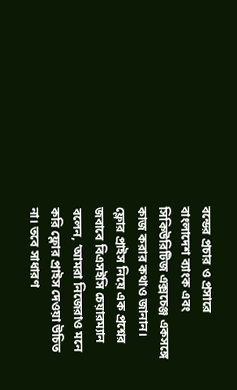বন্ডের প্রচার ও প্রসারে বাংলাদেশ ব্যাংক এবং সিকিউরিটিজ এক্সচেঞ্জ একসঙ্গে কাজ করার কথাও জানান।
ফ্লোর প্রাইস নিয়ে এক প্রশ্নের জবাবে বিএসইসি চেয়ারম্যান বলেন, ‘আমরা নিজেরাও মনে করি ফ্লোর প্রাইস দেওয়া উচিত না। তবে সাধারণ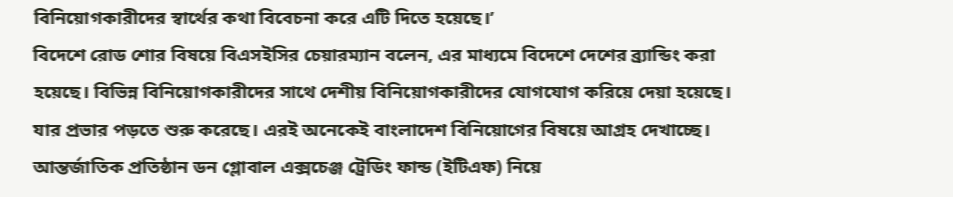বিনিয়োগকারীদের স্বার্থের কথা বিবেচনা করে এটি দিতে হয়েছে।’
বিদেশে রোড শোর বিষয়ে বিএসইসির চেয়ারম্যান বলেন, এর মাধ্যমে বিদেশে দেশের ব্র্যান্ডিং করা হয়েছে। বিভিন্ন বিনিয়োগকারীদের সাথে দেশীয় বিনিয়োগকারীদের যোগযোগ করিয়ে দেয়া হয়েছে। যার প্রভার পড়তে শুরু করেছে। এরই অনেকেই বাংলাদেশ বিনিয়োগের বিষয়ে আগ্রহ দেখাচ্ছে। আন্তর্জাতিক প্রতিষ্ঠান ডন গ্লোবাল এক্সচেঞ্জ ট্রেডিং ফান্ড (ইটিএফ) নিয়ে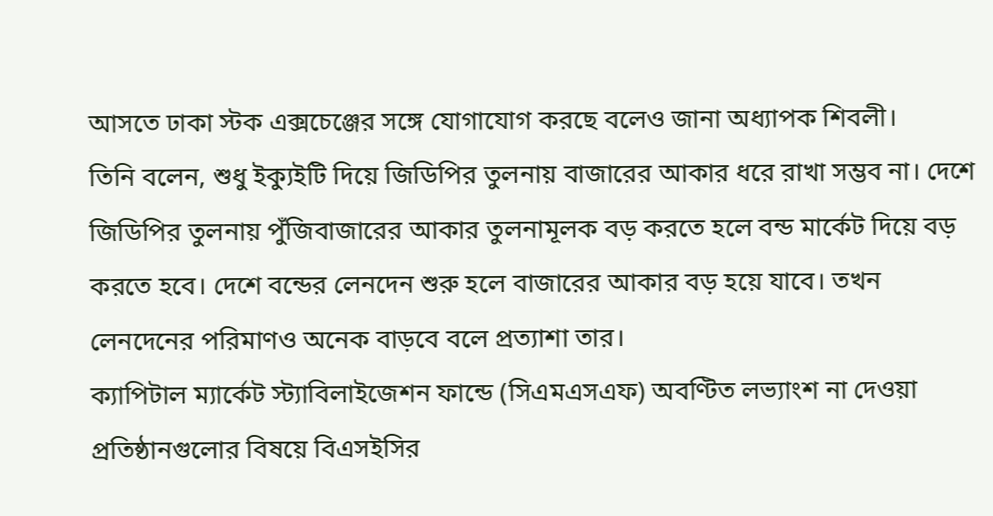আসতে ঢাকা স্টক এক্সচেঞ্জের সঙ্গে যোগাযোগ করছে বলেও জানা অধ্যাপক শিবলী।
তিনি বলেন, শুধু ইক্যুইটি দিয়ে জিডিপির তুলনায় বাজারের আকার ধরে রাখা সম্ভব না। দেশে জিডিপির তুলনায় পুঁজিবাজারের আকার তুলনামূলক বড় করতে হলে বন্ড মার্কেট দিয়ে বড় করতে হবে। দেশে বন্ডের লেনদেন শুরু হলে বাজারের আকার বড় হয়ে যাবে। তখন লেনদেনের পরিমাণও অনেক বাড়বে বলে প্রত্যাশা তার।
ক্যাপিটাল ম্যার্কেট স্ট্যাবিলাইজেশন ফান্ডে (সিএমএসএফ) অবণ্টিত লভ্যাংশ না দেওয়া প্রতিষ্ঠানগুলোর বিষয়ে বিএসইসির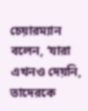চেয়ারম্যান বলেন, ‘যারা এখনও দেয়নি, তাদেরকে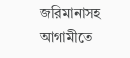জরিমানাসহ আগামীতে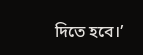দিতে হবে।’